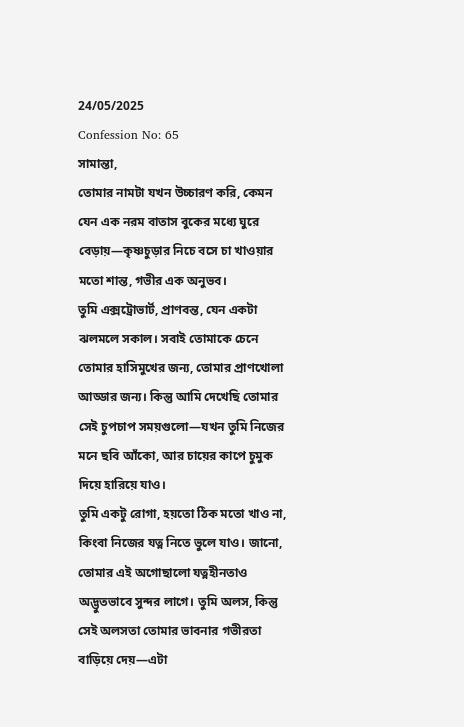24/05/2025
Confession No: 65
সামান্তা,
তোমার নামটা যখন উচ্চারণ করি, কেমন যেন এক নরম বাতাস বুকের মধ্যে ঘুরে বেড়ায়—কৃষ্ণচুড়ার নিচে বসে চা খাওয়ার মতো শান্ত, গভীর এক অনুভব।
তুমি এক্সট্রোভার্ট, প্রাণবন্ত, যেন একটা ঝলমলে সকাল। সবাই তোমাকে চেনে তোমার হাসিমুখের জন্য, তোমার প্রাণখোলা আড্ডার জন্য। কিন্তু আমি দেখেছি তোমার সেই চুপচাপ সময়গুলো—যখন তুমি নিজের মনে ছবি আঁকো, আর চায়ের কাপে চুমুক দিয়ে হারিয়ে যাও।
তুমি একটু রোগা, হয়তো ঠিক মতো খাও না, কিংবা নিজের যত্ন নিতে ভুলে যাও। জানো, তোমার এই অগোছালো যত্নহীনতাও অদ্ভুতভাবে সুন্দর লাগে। তুমি অলস, কিন্তু সেই অলসতা তোমার ভাবনার গভীরতা বাড়িয়ে দেয়—এটা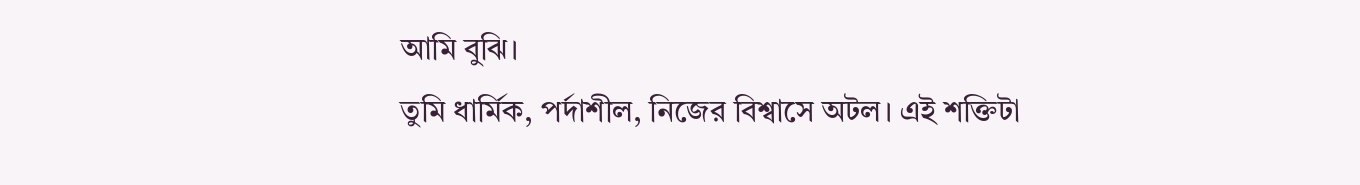আমি বুঝি।
তুমি ধার্মিক, পর্দাশীল, নিজের বিশ্বাসে অটল। এই শক্তিটা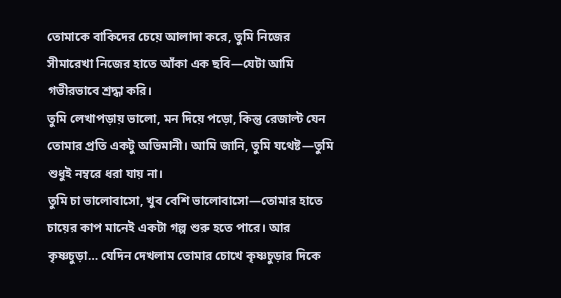তোমাকে বাকিদের চেয়ে আলাদা করে, তুমি নিজের সীমারেখা নিজের হাতে আঁকা এক ছবি—যেটা আমি গভীরভাবে শ্রদ্ধা করি।
তুমি লেখাপড়ায় ভালো, মন দিয়ে পড়ো, কিন্তু রেজাল্ট যেন তোমার প্রতি একটু অভিমানী। আমি জানি, তুমি যথেষ্ট—তুমি শুধুই নম্বরে ধরা যায় না।
তুমি চা ভালোবাসো, খুব বেশি ভালোবাসো—তোমার হাতে চায়ের কাপ মানেই একটা গল্প শুরু হতে পারে। আর কৃষ্ণচুড়া… যেদিন দেখলাম তোমার চোখে কৃষ্ণচুড়ার দিকে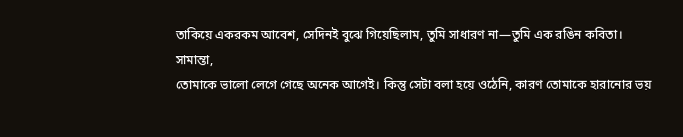তাকিয়ে একরকম আবেশ, সেদিনই বুঝে গিয়েছিলাম, তুমি সাধারণ না—তুমি এক রঙিন কবিতা।
সামান্তা,
তোমাকে ভালো লেগে গেছে অনেক আগেই। কিন্তু সেটা বলা হয়ে ওঠেনি, কারণ তোমাকে হারানোর ভয়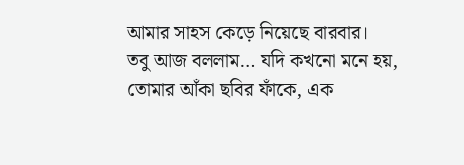আমার সাহস কেড়ে নিয়েছে বারবার।
তবু আজ বললাম… যদি কখনো মনে হয়, তোমার আঁকা ছবির ফাঁকে, এক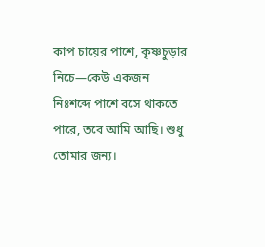কাপ চায়ের পাশে, কৃষ্ণচুড়ার নিচে—কেউ একজন নিঃশব্দে পাশে বসে থাকতে পারে, তবে আমি আছি। শুধু তোমার জন্য।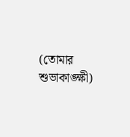(তোমার শুভাকাঙ্ক্ষী)